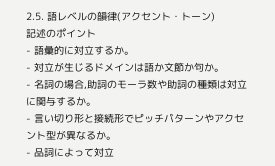2.5. 語レベルの韻律(アクセント・トーン)
記述のポイント
- 語彙的に対立するか。
- 対立が生じるドメインは語か文節か句か。
- 名詞の場合,助詞のモーラ数や助詞の種類は対立に関与するか。
- 言い切り形と接続形でピッチパターンやアクセント型が異なるか。
- 品詞によって対立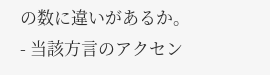の数に違いがあるか。
- 当該方言のアクセン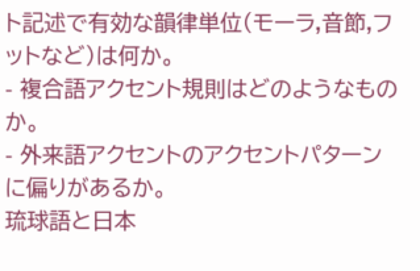ト記述で有効な韻律単位(モーラ,音節,フットなど)は何か。
- 複合語アクセント規則はどのようなものか。
- 外来語アクセントのアクセントパターンに偏りがあるか。
琉球語と日本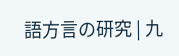語方言の研究 | 九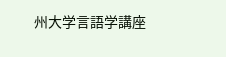州大学言語学講座